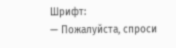Шрифт:
— Пожалуйста, спроси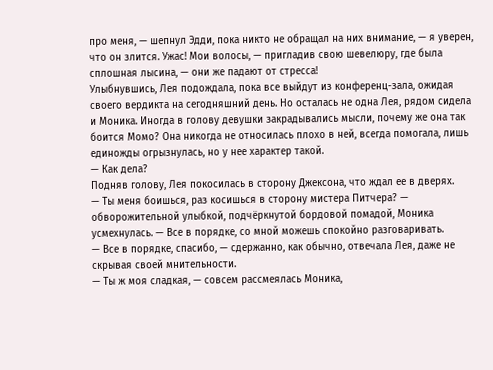про меня, — шепнул Эдди, пока никто не обращал на них внимание, — я уверен, что он злится. Ужас! Мои волосы, — пригладив свою шевелюру, где была сплошная лысина, — они же падают от стресса!
Улыбнувшись, Лея подождала, пока все выйдут из конференц-зала, ожидая своего вердикта на сегодняшний день. Но осталась не одна Лея, рядом сидела и Моника. Иногда в голову девушки закрадывались мысли, почему же она так боится Момо? Она никогда не относилась плохо в ней, всегда помогала, лишь единожды огрызнулась, но у нее характер такой.
— Как дела?
Подняв голову, Лея покосилась в сторону Джексона, что ждал ее в дверях.
— Ты меня боишься, раз косишься в сторону мистера Питчера? — обворожительной улыбкой, подчёркнутой бордовой помадой, Моника усмехнулась. — Все в порядке, со мной можешь спокойно разговаривать.
— Все в порядке, спасибо, — сдержанно, как обычно, отвечала Лея, даже не скрывая своей мнительности.
— Ты ж моя сладкая, — совсем рассмеялась Моника,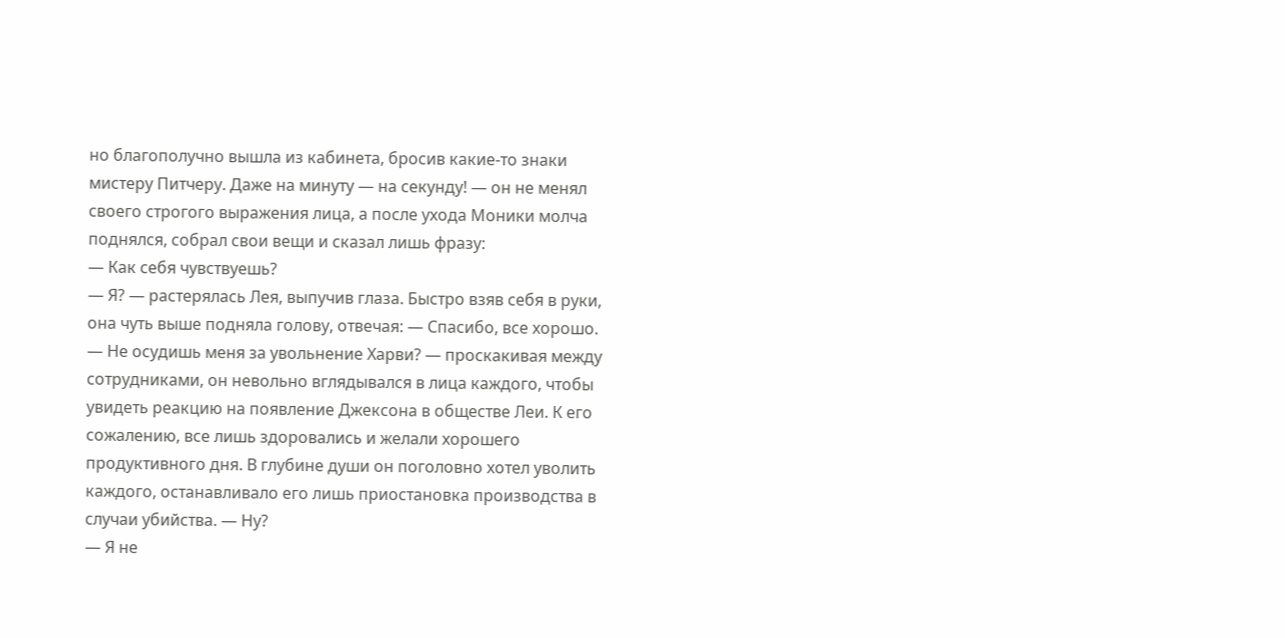но благополучно вышла из кабинета, бросив какие-то знаки мистеру Питчеру. Даже на минуту — на секунду! — он не менял своего строгого выражения лица, а после ухода Моники молча поднялся, собрал свои вещи и сказал лишь фразу:
— Как себя чувствуешь?
— Я? — растерялась Лея, выпучив глаза. Быстро взяв себя в руки, она чуть выше подняла голову, отвечая: — Спасибо, все хорошо.
— Не осудишь меня за увольнение Харви? — проскакивая между сотрудниками, он невольно вглядывался в лица каждого, чтобы увидеть реакцию на появление Джексона в обществе Леи. К его сожалению, все лишь здоровались и желали хорошего продуктивного дня. В глубине души он поголовно хотел уволить каждого, останавливало его лишь приостановка производства в случаи убийства. — Ну?
— Я не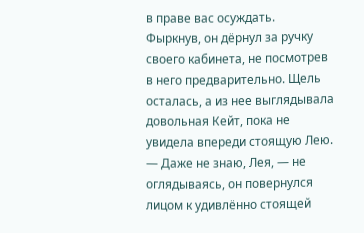в праве вас осуждать.
Фыркнув, он дёрнул за ручку своего кабинета, не посмотрев в него предварительно. Щель осталась, а из нее выглядывала довольная Кейт, пока не увидела впереди стоящую Лею.
— Даже не знаю, Лея, — не оглядываясь, он повернулся лицом к удивлённо стоящей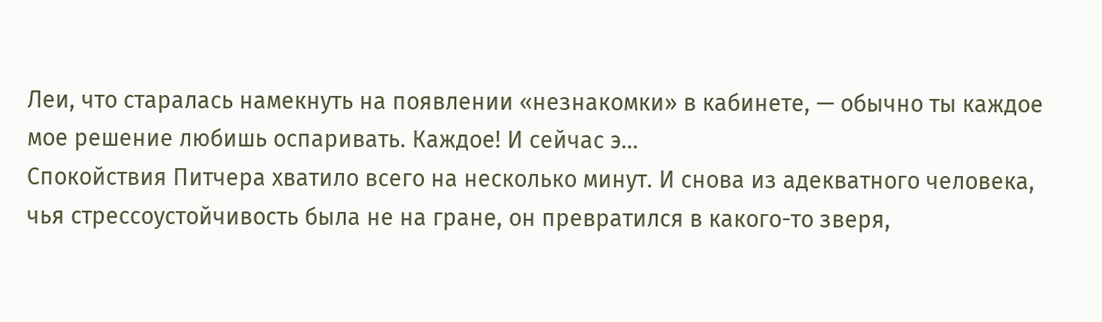Леи, что старалась намекнуть на появлении «незнакомки» в кабинете, — обычно ты каждое мое решение любишь оспаривать. Каждое! И сейчас э…
Спокойствия Питчера хватило всего на несколько минут. И снова из адекватного человека, чья стрессоустойчивость была не на гране, он превратился в какого-то зверя,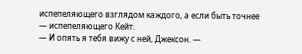испепеляющего взглядом каждого, а если быть точнее — испепеляющего Кейт.
— И опять я тебя вижу с ней, Джексон. —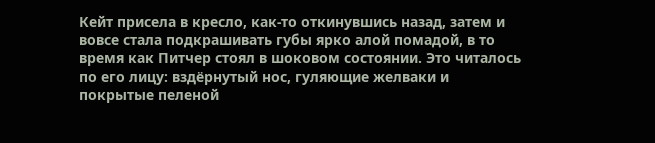Кейт присела в кресло, как-то откинувшись назад, затем и вовсе стала подкрашивать губы ярко алой помадой, в то время как Питчер стоял в шоковом состоянии. Это читалось по его лицу: вздёрнутый нос, гуляющие желваки и покрытые пеленой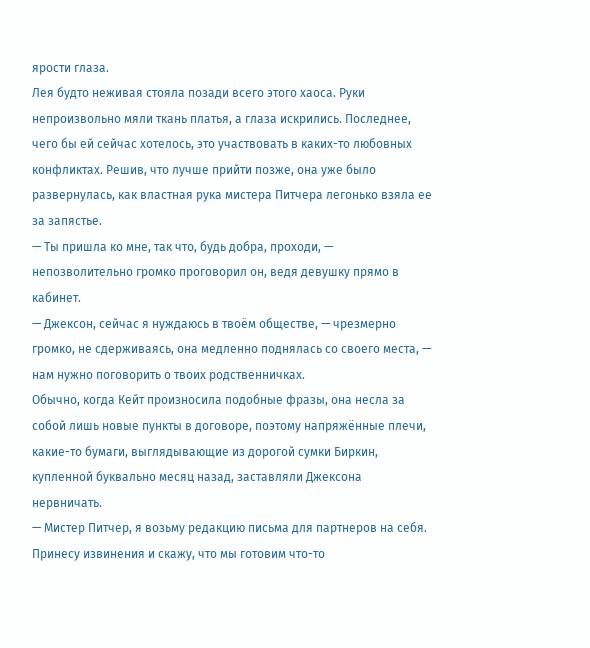ярости глаза.
Лея будто неживая стояла позади всего этого хаоса. Руки непроизвольно мяли ткань платья, а глаза искрились. Последнее, чего бы ей сейчас хотелось, это участвовать в каких-то любовных конфликтах. Решив, что лучше прийти позже, она уже было развернулась, как властная рука мистера Питчера легонько взяла ее за запястье.
— Ты пришла ко мне, так что, будь добра, проходи, — непозволительно громко проговорил он, ведя девушку прямо в кабинет.
— Джексон, сейчас я нуждаюсь в твоём обществе, — чрезмерно громко, не сдерживаясь, она медленно поднялась со своего места, — нам нужно поговорить о твоих родственничках.
Обычно, когда Кейт произносила подобные фразы, она несла за собой лишь новые пункты в договоре, поэтому напряжённые плечи, какие-то бумаги, выглядывающие из дорогой сумки Биркин, купленной буквально месяц назад, заставляли Джексона нервничать.
— Мистер Питчер, я возьму редакцию письма для партнеров на себя. Принесу извинения и скажу, что мы готовим что-то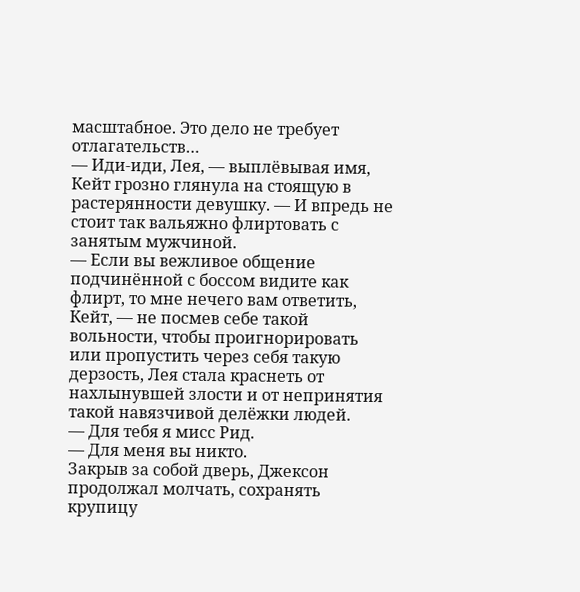масштабное. Это дело не требует отлагательств…
— Иди-иди, Лея, — выплёвывая имя, Кейт грозно глянула на стоящую в растерянности девушку. — И впредь не стоит так вальяжно флиртовать с занятым мужчиной.
— Если вы вежливое общение подчинённой с боссом видите как флирт, то мне нечего вам ответить, Кейт, — не посмев себе такой вольности, чтобы проигнорировать или пропустить через себя такую дерзость, Лея стала краснеть от нахлынувшей злости и от непринятия такой навязчивой делёжки людей.
— Для тебя я мисс Рид.
— Для меня вы никто.
Закрыв за собой дверь, Джексон продолжал молчать, сохранять крупицу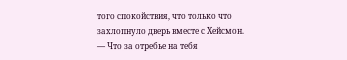того спокойствия, что только что захлопнуло дверь вместе с Хейсмон.
— Что за отребье на тебя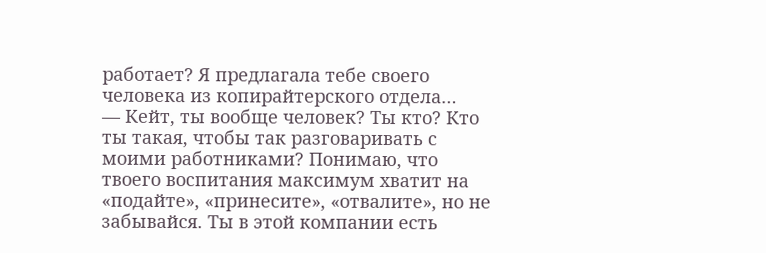работает? Я предлагала тебе своего человека из копирайтерского отдела…
— Кейт, ты вообще человек? Ты кто? Кто ты такая, чтобы так разговаривать с моими работниками? Понимаю, что твоего воспитания максимум хватит на «подайте», «принесите», «отвалите», но не забывайся. Ты в этой компании есть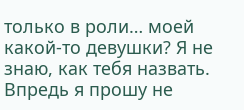только в роли… моей какой-то девушки? Я не знаю, как тебя назвать. Впредь я прошу не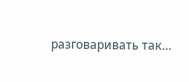разговаривать так…